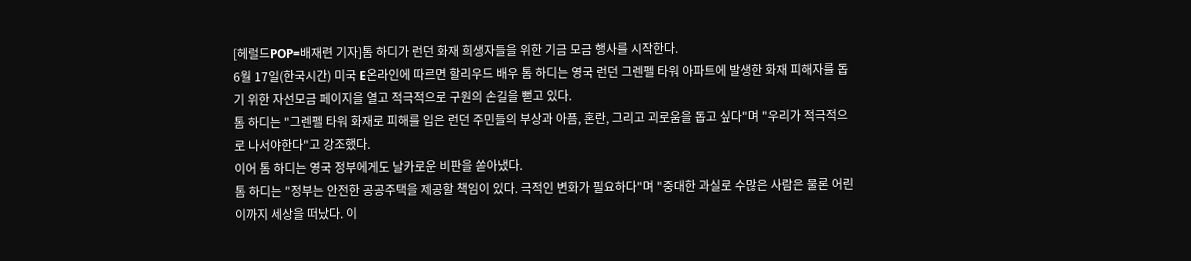[헤럴드POP=배재련 기자]톰 하디가 런던 화재 희생자들을 위한 기금 모금 행사를 시작한다.
6월 17일(한국시간) 미국 E온라인에 따르면 할리우드 배우 톰 하디는 영국 런던 그렌펠 타워 아파트에 발생한 화재 피해자를 돕기 위한 자선모금 페이지을 열고 적극적으로 구원의 손길을 뻗고 있다.
톰 하디는 "그렌펠 타워 화재로 피해를 입은 런던 주민들의 부상과 아픔, 혼란, 그리고 괴로움을 돕고 싶다"며 "우리가 적극적으로 나서야한다"고 강조했다.
이어 톰 하디는 영국 정부에게도 날카로운 비판을 쏟아냈다.
톰 하디는 "정부는 안전한 공공주택을 제공할 책임이 있다. 극적인 변화가 필요하다"며 "중대한 과실로 수많은 사람은 물론 어린이까지 세상을 떠났다. 이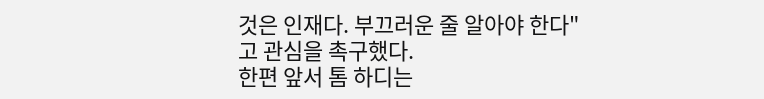것은 인재다. 부끄러운 줄 알아야 한다"고 관심을 촉구했다.
한편 앞서 톰 하디는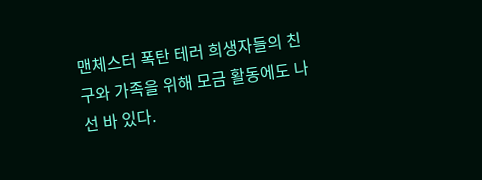맨체스터 폭탄 테러 희생자들의 친구와 가족을 위해 모금 활동에도 나선 바 있다.